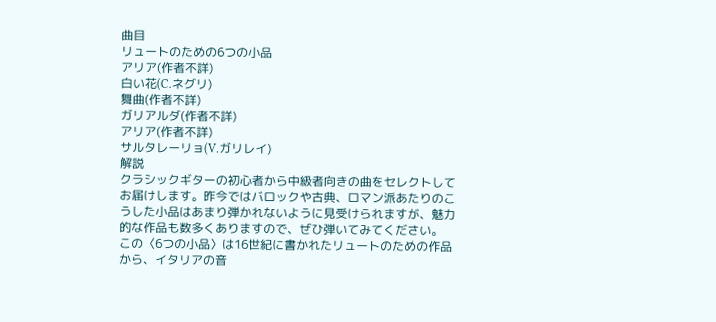曲目
リュートのための6つの小品
アリア(作者不詳)
白い花(C.ネグリ)
舞曲(作者不詳)
ガリアルダ(作者不詳)
アリア(作者不詳)
サルタレーリョ(V.ガリレイ)
解説
クラシックギターの初心者から中級者向きの曲をセレクトしてお届けします。昨今ではバロックや古典、ロマン派あたりのこうした小品はあまり弾かれないように見受けられますが、魅力的な作品も数多くありますので、ぜひ弾いてみてください。
この〈6つの小品〉は16世紀に書かれたリュートのための作品から、イタリアの音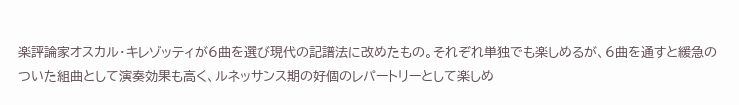楽評論家オスカル・キレゾッティが6曲を選び現代の記譜法に改めたもの。それぞれ単独でも楽しめるが、6曲を通すと緩急のついた組曲として演奏効果も高く、ルネッサンス期の好個のレパートリーとして楽しめ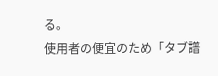る。
使用者の便宜のため「タブ譜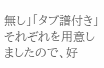無し」「タブ譜付き」それぞれを用意しましたので、好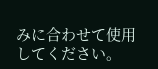みに合わせて使用してください。